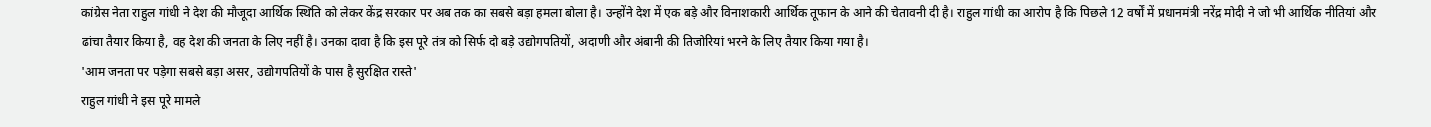कांग्रेस नेता राहुल गांधी ने देश की मौजूदा आर्थिक स्थिति को लेकर केंद्र सरकार पर अब तक का सबसे बड़ा हमला बोला है। उन्होंने देश में एक बड़े और विनाशकारी आर्थिक तूफान के आने की चेतावनी दी है। राहुल गांधी का आरोप है कि पिछले 12 वर्षों में प्रधानमंत्री नरेंद्र मोदी ने जो भी आर्थिक नीतियां और ढांचा तैयार किया है, वह देश की जनता के लिए नहीं है। उनका दावा है कि इस पूरे तंत्र को सिर्फ दो बड़े उद्योगपतियों, अदाणी और अंबानी की तिजोरियां भरने के लिए तैयार किया गया है।
'आम जनता पर पड़ेगा सबसे बड़ा असर, उद्योगपतियों के पास है सुरक्षित रास्ते'
राहुल गांधी ने इस पूरे मामले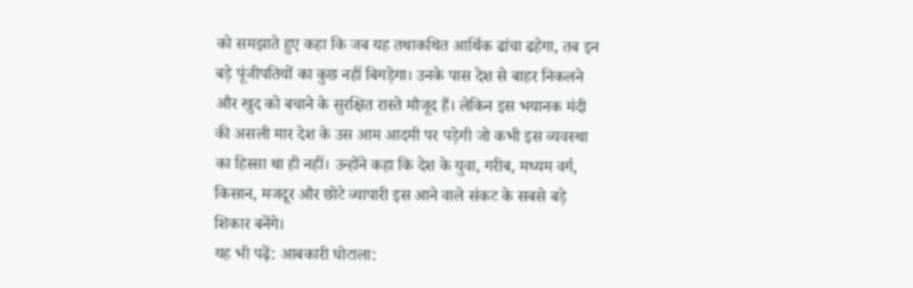को समझाते हुए कहा कि जब यह तथाकथित आर्थिक ढांचा ढहेगा, तब इन बड़े पूंजीपतियों का कुछ नहीं बिगड़ेगा। उनके पास देश से बाहर निकलने और खुद को बचाने के सुरक्षित रास्ते मौजूद हैं। लेकिन इस भयानक मंदी की असली मार देश के उस आम आदमी पर पड़ेगी जो कभी इस व्यवस्था का हिस्सा था ही नहीं। उन्होंने कहा कि देश के युवा, गरीब, मध्यम वर्ग, किसान, मजदूर और छोटे व्यापारी इस आने वाले संकट के सबसे बड़े शिकार बनेंगे।
यह भी पढ़ें: आबकारी घोटाला: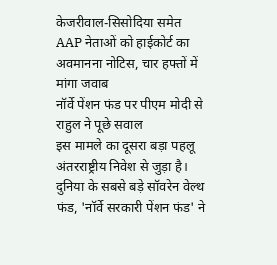केजरीवाल-सिसोदिया समेत AAP नेताओं को हाईकोर्ट का अवमानना नोटिस, चार हफ्तों में मांगा जवाब
नॉर्वे पेंशन फंड पर पीएम मोदी से राहुल ने पूछे सवाल
इस मामले का दूसरा बड़ा पहलू अंतरराष्ट्रीय निवेश से जुड़ा है। दुनिया के सबसे बड़े सॉवरेन वेल्थ फंड, 'नॉर्वे सरकारी पेंशन फंड' ने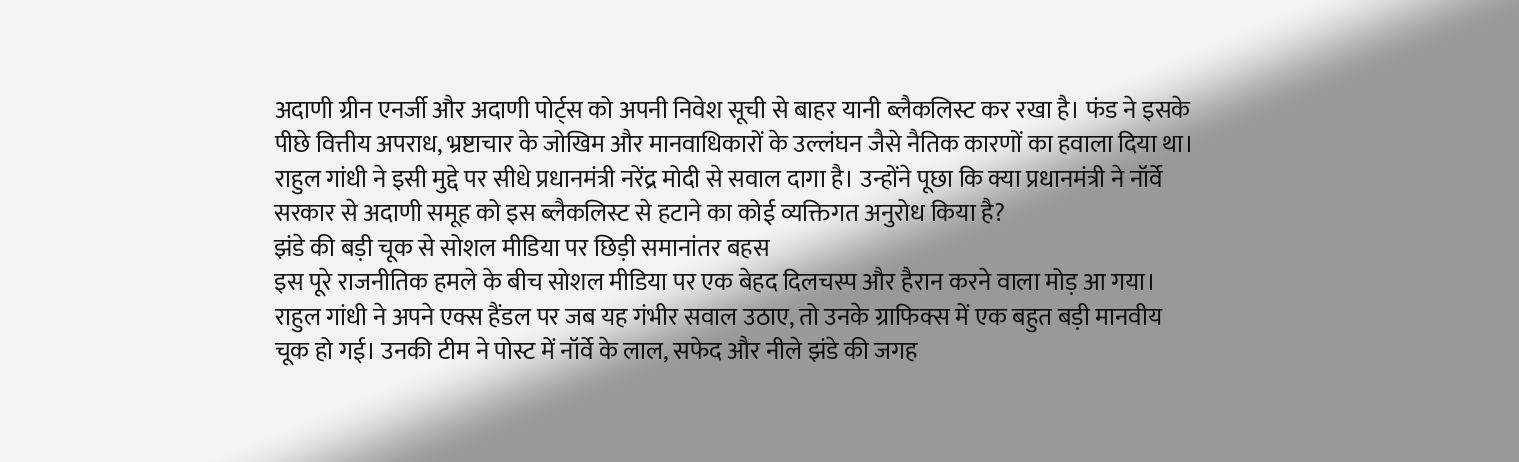अदाणी ग्रीन एनर्जी और अदाणी पोर्ट्स को अपनी निवेश सूची से बाहर यानी ब्लैकलिस्ट कर रखा है। फंड ने इसके पीछे वित्तीय अपराध, भ्रष्टाचार के जोखिम और मानवाधिकारों के उल्लंघन जैसे नैतिक कारणों का हवाला दिया था। राहुल गांधी ने इसी मुद्दे पर सीधे प्रधानमंत्री नरेंद्र मोदी से सवाल दागा है। उन्होंने पूछा कि क्या प्रधानमंत्री ने नॉर्वे सरकार से अदाणी समूह को इस ब्लैकलिस्ट से हटाने का कोई व्यक्तिगत अनुरोध किया है?
झंडे की बड़ी चूक से सोशल मीडिया पर छिड़ी समानांतर बहस
इस पूरे राजनीतिक हमले के बीच सोशल मीडिया पर एक बेहद दिलचस्प और हैरान करने वाला मोड़ आ गया। राहुल गांधी ने अपने एक्स हैंडल पर जब यह गंभीर सवाल उठाए, तो उनके ग्राफिक्स में एक बहुत बड़ी मानवीय चूक हो गई। उनकी टीम ने पोस्ट में नॉर्वे के लाल, सफेद और नीले झंडे की जगह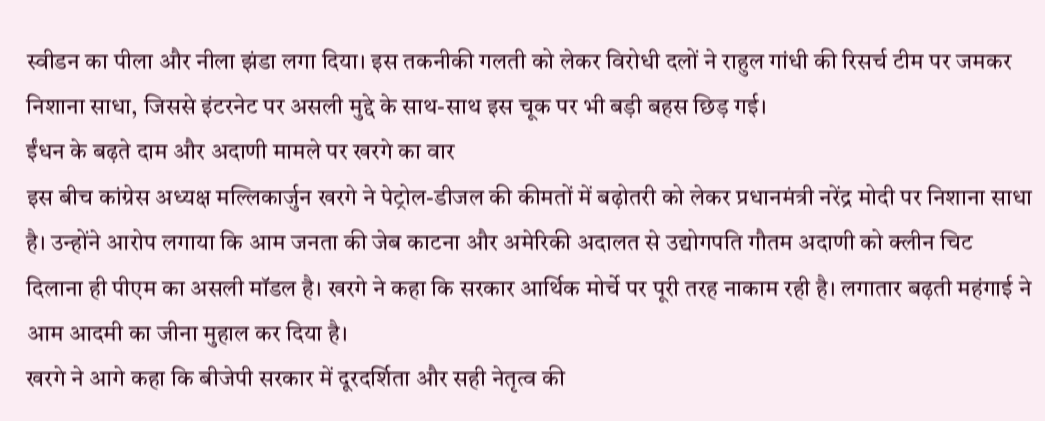स्वीडन का पीला और नीला झंडा लगा दिया। इस तकनीकी गलती को लेकर विरोधी दलों ने राहुल गांधी की रिसर्च टीम पर जमकर निशाना साधा, जिससे इंटरनेट पर असली मुद्दे के साथ-साथ इस चूक पर भी बड़ी बहस छिड़ गई।
ईंधन के बढ़ते दाम और अदाणी मामले पर खरगे का वार
इस बीच कांग्रेस अध्यक्ष मल्लिकार्जुन खरगे ने पेट्रोल-डीजल की कीमतों में बढ़ोतरी को लेकर प्रधानमंत्री नरेंद्र मोदी पर निशाना साधा है। उन्होंने आरोप लगाया कि आम जनता की जेब काटना और अमेरिकी अदालत से उद्योगपति गौतम अदाणी को क्लीन चिट दिलाना ही पीएम का असली मॉडल है। खरगे ने कहा कि सरकार आर्थिक मोर्चे पर पूरी तरह नाकाम रही है। लगातार बढ़ती महंगाई ने आम आदमी का जीना मुहाल कर दिया है।
खरगे ने आगे कहा कि बीजेपी सरकार में दूरदर्शिता और सही नेतृत्व की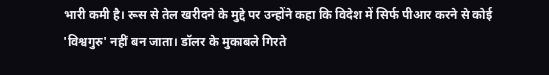भारी कमी है। रूस से तेल खरीदने के मुद्दे पर उन्होंने कहा कि विदेश में सिर्फ पीआर करने से कोई 'विश्वगुरु' नहीं बन जाता। डॉलर के मुकाबले गिरते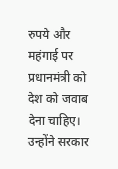रुपये और महंगाई पर प्रधानमंत्री को देश को जवाब देना चाहिए। उन्होंने सरकार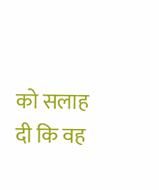को सलाह दी कि वह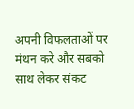अपनी विफलताओं पर मंथन करे और सबको साथ लेकर संकट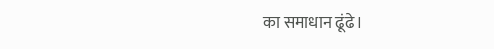का समाधान ढूंढे।